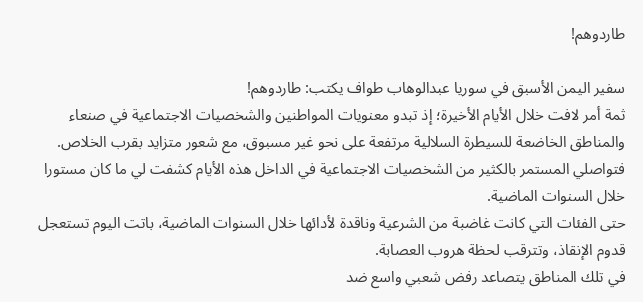طاردوهم!

سفير اليمن الأسبق في سوريا عبدالوهاب طواف يكتب: طاردوهم!
ثمة أمر لافت خلال الأيام الأخيرة؛ إذ تبدو معنويات المواطنين والشخصيات الاجتماعية في صنعاء والمناطق الخاضعة للسيطرة السلالية مرتفعة على نحو غير مسبوق، مع شعور متزايد بقرب الخلاص. فتواصلي المستمر بالكثير من الشخصيات الاجتماعية في الداخل هذه الأيام كشفت لي ما كان مستورا خلال السنوات الماضية.
حتى الفئات التي كانت غاضبة من الشرعية وناقدة لأدائها خلال السنوات الماضية، باتت اليوم تستعجل قدوم الإنقاذ، وتترقب لحظة هروب العصابة.
في تلك المناطق يتصاعد رفض شعبي واسع ضد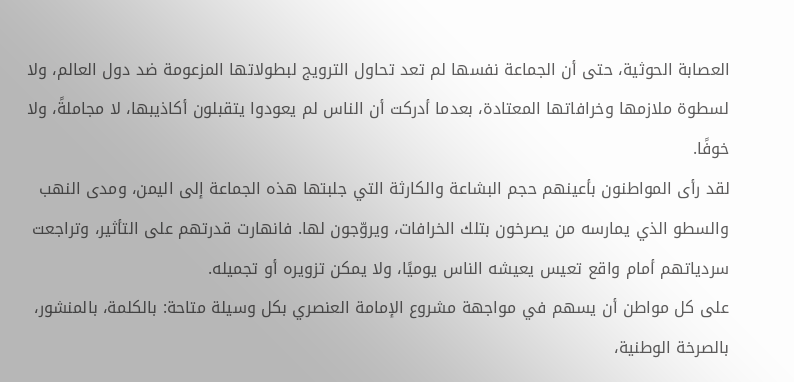العصابة الحوثية، حتى أن الجماعة نفسها لم تعد تحاول الترويج لبطولاتها المزعومة ضد دول العالم، ولا لسطوة ملازمها وخرافاتها المعتادة، بعدما أدركت أن الناس لم يعودوا يتقبلون أكاذيبها، لا مجاملةً، ولا خوفًا.
لقد رأى المواطنون بأعينهم حجم البشاعة والكارثة التي جلبتها هذه الجماعة إلى اليمن، ومدى النهب والسطو الذي يمارسه من يصرخون بتلك الخرافات، ويروّجون لها. فانهارت قدرتهم على التأثير، وتراجعت سردياتهم أمام واقع تعيس يعيشه الناس يوميًا، ولا يمكن تزويره أو تجميله.
على كل مواطن أن يسهم في مواجهة مشروع الإمامة العنصري بكل وسيلة متاحة: بالكلمة، بالمنشور، بالصرخة الوطنية،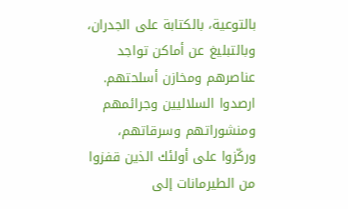بالتوعية، بالكتابة على الجدران، وبالتبليغ عن أماكن تواجد عناصرهم ومخازن أسلحتهم.
ارصدوا السلاليين وجرائمهم ومنشوراتهم وسرقاتهم، وركّزوا على أولئك الذين قفزوا من الطيرمانات إلى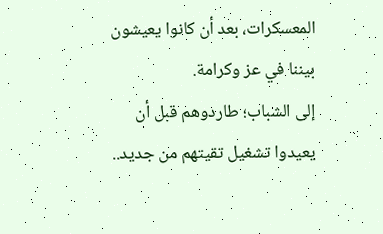المعسكرات، بعد أن كانوا يعيشون بيننا في عز وكرامة.
إلى الشباب؛ طاردوهم قبل أن يعيدوا تشغيل تقيتهم من جديد..